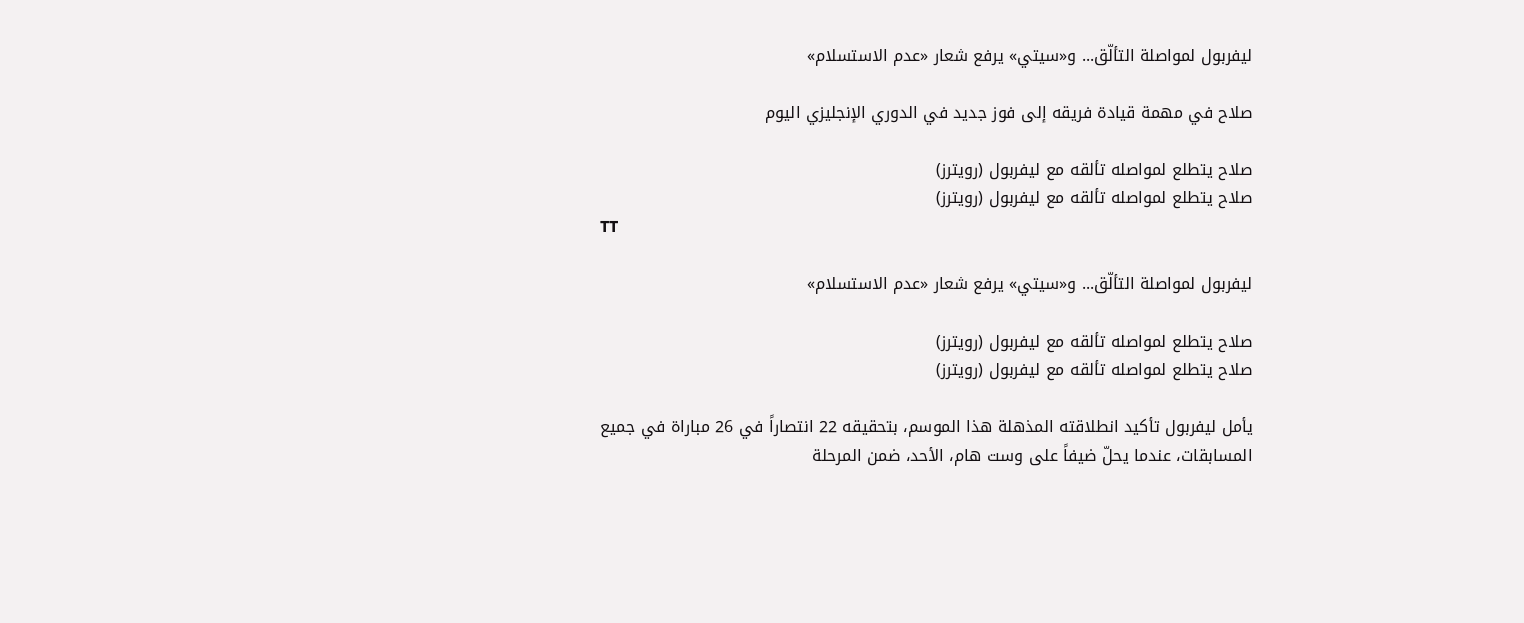ليفربول لمواصلة التألّق... و«سيتي» يرفع شعار «عدم الاستسلام»

صلاح في مهمة قيادة فريقه إلى فوز جديد في الدوري الإنجليزي اليوم

صلاح يتطلع لمواصله تألقه مع ليفربول (رويترز)
صلاح يتطلع لمواصله تألقه مع ليفربول (رويترز)
TT

ليفربول لمواصلة التألّق... و«سيتي» يرفع شعار «عدم الاستسلام»

صلاح يتطلع لمواصله تألقه مع ليفربول (رويترز)
صلاح يتطلع لمواصله تألقه مع ليفربول (رويترز)

يأمل ليفربول تأكيد انطلاقته المذهلة هذا الموسم، بتحقيقه 22 انتصاراً في 26 مباراة في جميع المسابقات، عندما يحلّ ضيفاً على وست هام، الأحد، ضمن المرحلة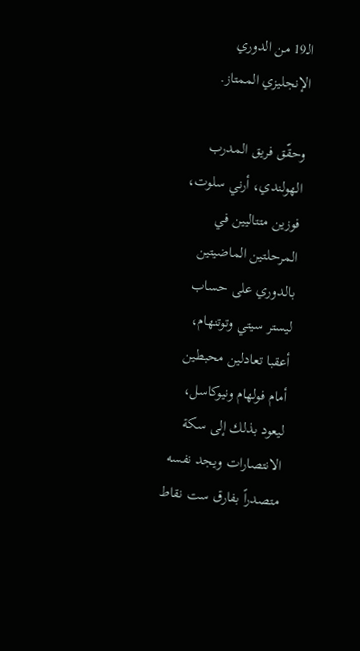الـ19 من الدوري الإنجليزي الممتاز.

وحقّق فريق المدرب الهولندي، أرني سلوت، فوزين متتاليين في المرحلتين الماضيتين بالدوري على حساب ليستر سيتي وتوتنهام، أعقبا تعادلين محبطين أمام فولهام ونيوكاسل، ليعود بذلك إلى سكة الانتصارات ويجد نفسه متصدراً بفارق ست نقاط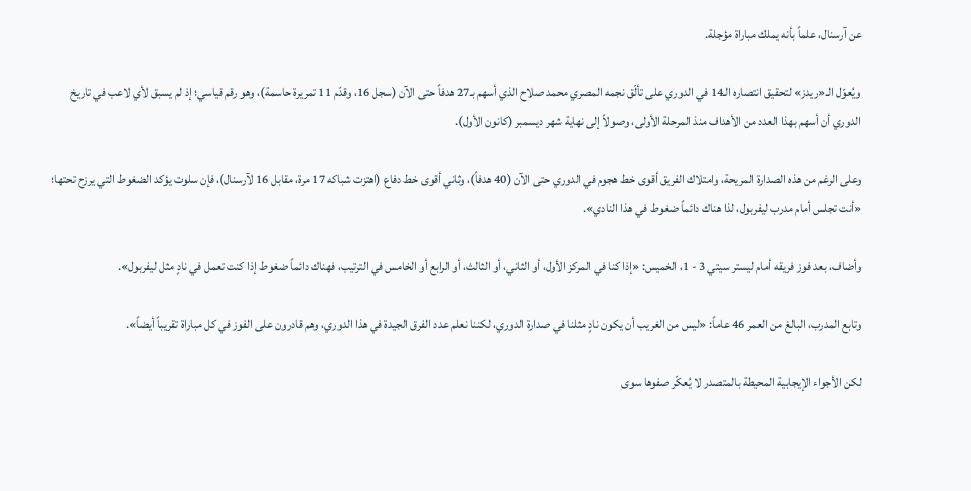عن آرسنال، علماً بأنه يملك مباراة مؤجلة.

ويُعوّل الـ«ريدز» لتحقيق انتصاره الـ14 في الدوري على تألّق نجمه المصري محمد صلاح الذي أسهم بـ27 هدفاً حتى الآن (سجل 16، وقدّم 11 تمريرة حاسمة)، وهو رقم قياسي؛ إذ لم يسبق لأي لاعب في تاريخ الدوري أن أسهم بهذا العدد من الأهداف منذ المرحلة الأولى، وصولاً إلى نهاية شهر ديسمبر (كانون الأول).

وعلى الرغم من هذه الصدارة المريحة، وامتلاك الفريق أقوى خط هجوم في الدوري حتى الآن (40 هدفاً)، وثاني أقوى خط دفاع (اهتزت شباكه 17 مرة، مقابل 16 لآرسنال)، فإن سلوت يؤكد الضغوط التي يرزح تحتها؛ «أنت تجلس أمام مدرب ليفربول، لذا هناك دائماً ضغوط في هذا النادي».

وأضاف، بعد فوز فريقه أمام ليستر سيتي 3 - 1، الخميس: «إذا كنا في المركز الأول، أو الثاني، أو الثالث، أو الرابع أو الخامس في الترتيب، فهناك دائماً ضغوط إذا كنت تعمل في نادٍ مثل ليفربول».

وتابع المدرب، البالغ من العمر 46 عاماً: «ليس من الغريب أن يكون نادٍ مثلنا في صدارة الدوري، لكننا نعلم عدد الفرق الجيدة في هذا الدوري، وهم قادرون على الفوز في كل مباراة تقريباً أيضاً».

لكن الأجواء الإيجابية المحيطة بالمتصدر لا يُعكّر صفوها سوى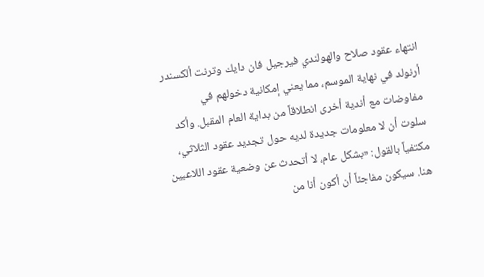انتهاء عقود صلاح والهولندي فيرجيل فان دايك وترنت ألكسندر أرنولد في نهاية الموسم، مما يعني إمكانية دخولهم في مفاوضات مع أندية أخرى انطلاقاً من بداية العام المقبل. وأكد سلوت أن لا معلومات جديدة لديه حول تجديد عقود الثلاثي، مكتفياً بالقول: «بشكل عام، لا أتحدث عن وضعية عقود اللاعبين هنا. سيكون مفاجئاً أن أكون أنا من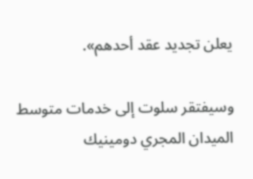يعلن تجديد عقد أحدهم».

وسيفتقر سلوت إلى خدمات متوسط الميدان المجري دومينيك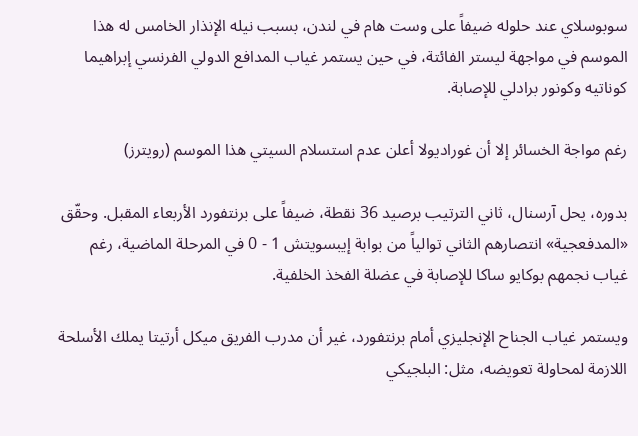سوبوسلاي عند حلوله ضيفاً على وست هام في لندن، بسبب نيله الإنذار الخامس له هذا الموسم في مواجهة ليستر الفائتة، في حين يستمر غياب المدافع الدولي الفرنسي إبراهيما كوناتيه وكونور برادلي للإصابة.

رغم مواجة الخسائر إلا أن غوراديولا أعلن عدم استسلام السيتي هذا الموسم (رويترز)

بدوره، يحل آرسنال، ثاني الترتيب برصيد 36 نقطة، ضيفاً على برنتفورد الأربعاء المقبل. وحقّق «المدفعجية» انتصارهم الثاني توالياً من بوابة إيبسويتش 1 - 0 في المرحلة الماضية، رغم غياب نجمهم بوكايو ساكا للإصابة في عضلة الفخذ الخلفية.

ويستمر غياب الجناح الإنجليزي أمام برنتفورد، غير أن مدرب الفريق ميكل أرتيتا يملك الأسلحة اللازمة لمحاولة تعويضه، مثل: البلجيكي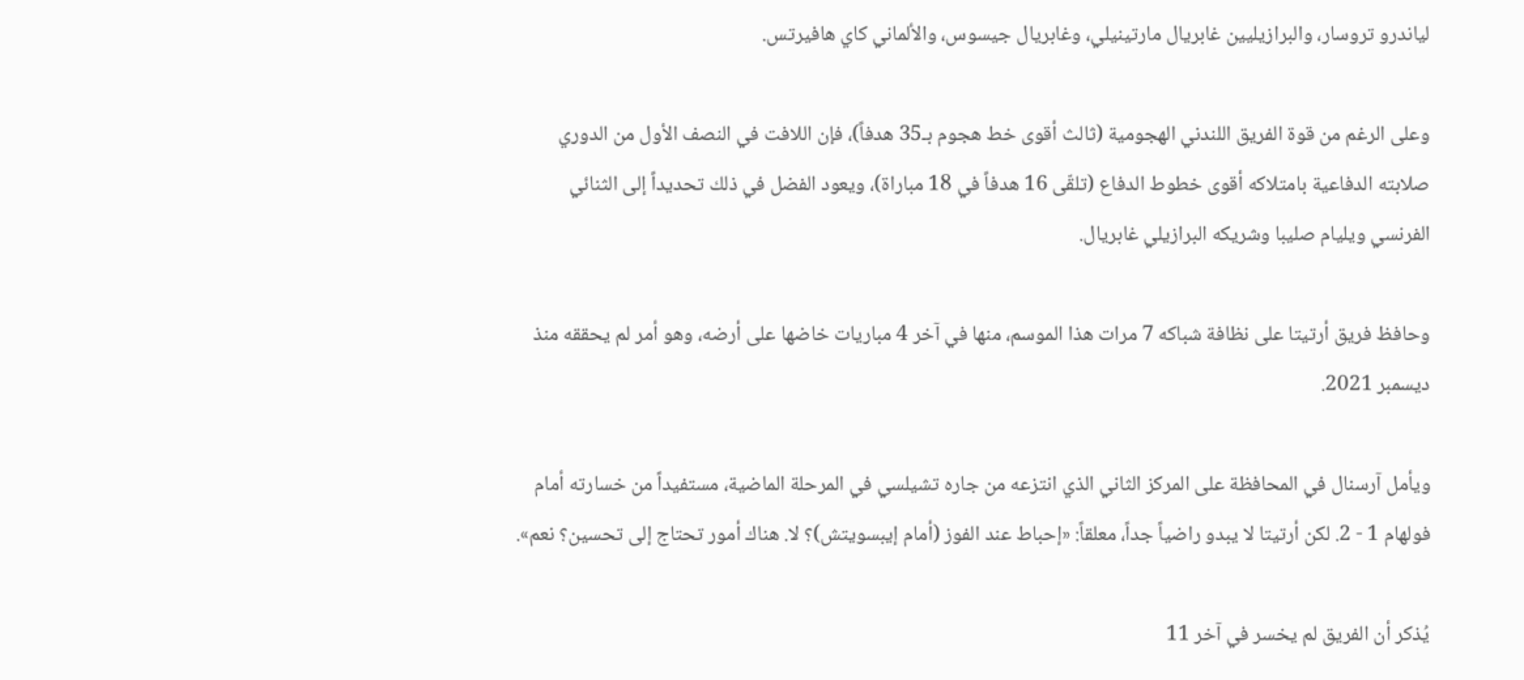لياندرو تروسار، والبرازيليين غابريال مارتينيلي، وغابريال جيسوس، والألماني كاي هافيرتس.

وعلى الرغم من قوة الفريق اللندني الهجومية (ثالث أقوى خط هجوم بـ35 هدفاً)، فإن اللافت في النصف الأول من الدوري صلابته الدفاعية بامتلاكه أقوى خطوط الدفاع (تلقّى 16 هدفاً في 18 مباراة)، ويعود الفضل في ذلك تحديداً إلى الثنائي الفرنسي ويليام صليبا وشريكه البرازيلي غابريال.

وحافظ فريق أرتيتا على نظافة شباكه 7 مرات هذا الموسم، منها في آخر 4 مباريات خاضها على أرضه، وهو أمر لم يحققه منذ ديسمبر 2021.

ويأمل آرسنال في المحافظة على المركز الثاني الذي انتزعه من جاره تشيلسي في المرحلة الماضية، مستفيداً من خسارته أمام فولهام 1 - 2. لكن أرتيتا لا يبدو راضياً جداً، معلقاً: «إحباط عند الفوز (أمام إيبسويتش)؟ لا. هناك أمور تحتاج إلى تحسين؟ نعم».

يُذكر أن الفريق لم يخسر في آخر 11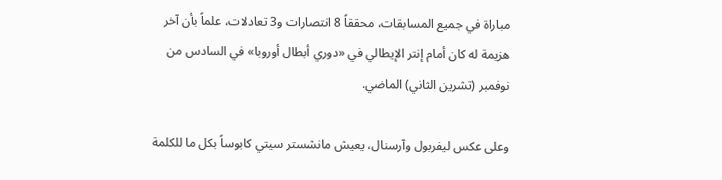مباراة في جميع المسابقات، محققاً 8 انتصارات و3 تعادلات، علماً بأن آخر هزيمة له كان أمام إنتر الإيطالي في «دوري أبطال أوروبا» في السادس من نوفمبر (تشرين الثاني) الماضي.

وعلى عكس ليفربول وآرسنال، يعيش مانشستر سيتي كابوساً بكل ما للكلمة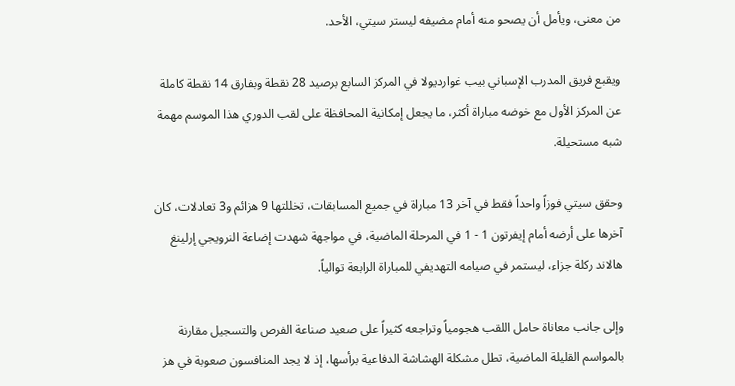من معنى، ويأمل أن يصحو منه أمام مضيفه ليستر سيتي، الأحد.

ويقبع فريق المدرب الإسباني بيب غوارديولا في المركز السابع برصيد 28 نقطة وبفارق 14 نقطة كاملة عن المركز الأول مع خوضه مباراة أكثر، ما يجعل إمكانية المحافظة على لقب الدوري هذا الموسم مهمة شبه مستحيلة.

وحقق سيتي فوزاً واحداً فقط في آخر 13 مباراة في جميع المسابقات، تخللتها 9 هزائم و3 تعادلات، كان آخرها على أرضه أمام إيفرتون 1 - 1 في المرحلة الماضية، في مواجهة شهدت إضاعة النرويجي إرلينغ هالاند ركلة جزاء، ليستمر في صيامه التهديفي للمباراة الرابعة توالياً.

وإلى جانب معاناة حامل اللقب هجومياً وتراجعه كثيراً على صعيد صناعة الفرص والتسجيل مقارنة بالمواسم القليلة الماضية، تطل مشكلة الهشاشة الدفاعية برأسها، إذ لا يجد المنافسون صعوبة في هز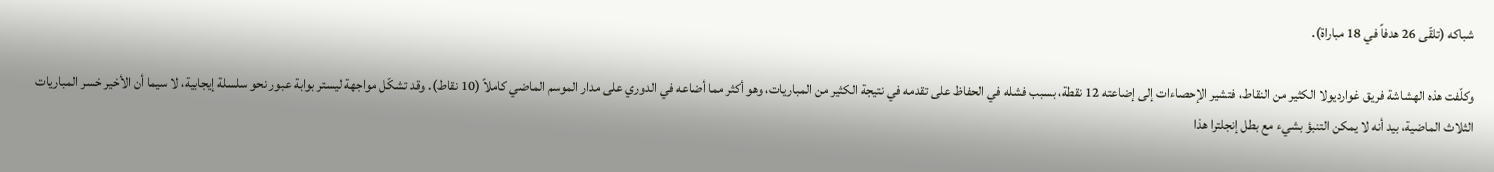شباكه (تلقّى 26 هدفاً في 18 مباراة).

وكلّفت هذه الهشاشة فريق غوارديولا الكثير من النقاط، فتشير الإحصاءات إلى إضاعته 12 نقطة، بسبب فشله في الحفاظ على تقدمه في نتيجة الكثير من المباريات، وهو أكثر مما أضاعه في الدوري على مدار الموسم الماضي كاملاً (10 نقاط). وقد تشكّل مواجهة ليستر بوابة عبور نحو سلسلة إيجابية، لا سيما أن الأخير خسر المباريات الثلاث الماضية، بيد أنه لا يمكن التنبؤ بشيء مع بطل إنجلترا هذا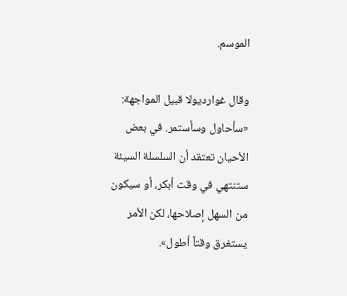الموسم.

وقال غوارديولا قبيل المواجهة: «سأحاول وسأستمر. في بعض الأحيان تعتقد أن السلسلة السيئة ستنتهي في وقت أبكر، أو سيكون من السهل إصلاحها، لكن الأمر يستغرق وقتاً أطول».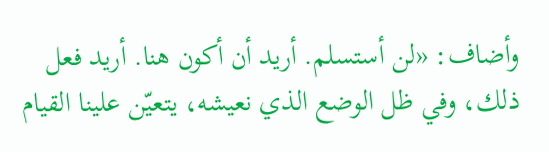وأضاف: «لن أستسلم. أريد أن أكون هنا. أريد فعل ذلك، وفي ظل الوضع الذي نعيشه، يتعيّن علينا القيام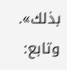بذلك». وتابع: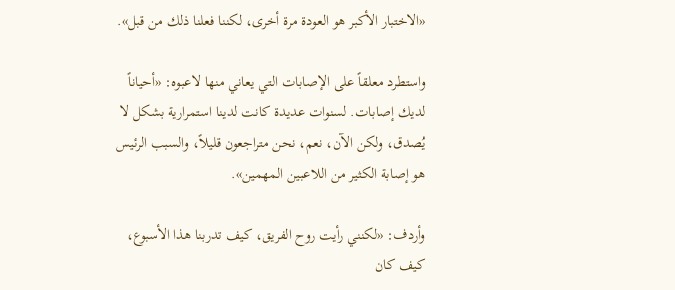«الاختبار الأكبر هو العودة مرة أخرى، لكننا فعلنا ذلك من قبل».

واستطرد معلقاً على الإصابات التي يعاني منها لاعبوه: «أحياناً لديك إصابات. لسنوات عديدة كانت لدينا استمرارية بشكل لا يُصدق، ولكن الآن، نعم، نحن متراجعون قليلاً، والسبب الرئيس هو إصابة الكثير من اللاعبين المهمين».

وأردف: «لكنني رأيت روح الفريق، كيف تدربنا هذا الأسبوع، كيف كان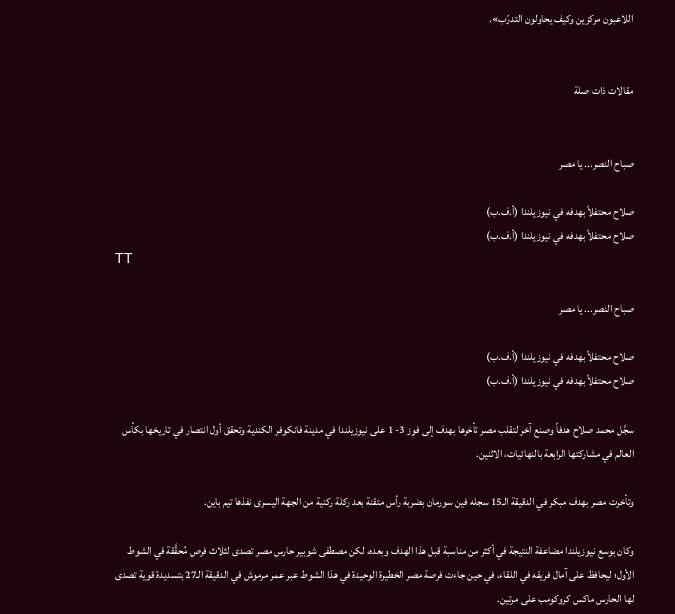اللاعبون مركزين وكيف يحاولون التدرّب».


مقالات ذات صلة


صباح النصر... يا مصر

صلاح محتفلاً بهدفه في نيوزيلندا (أ.ف.ب)
صلاح محتفلاً بهدفه في نيوزيلندا (أ.ف.ب)
TT

صباح النصر... يا مصر

صلاح محتفلاً بهدفه في نيوزيلندا (أ.ف.ب)
صلاح محتفلاً بهدفه في نيوزيلندا (أ.ف.ب)

سجَّل محمد صلاح هدفاً وصنع آخر لتقلب مصر تأخرها بهدف إلى فوز 3- 1 على نيوزيلندا في مدينة فانكوفر الكندية وتحقق أول انتصار في تاريخها بكأس العالم في مشاركتها الرابعة بالنهائيات، الاثنين.

وتأخرت مصر بهدف مبكر في الدقيقة الـ15 سجله فين سورمان بضربة رأس متقنة بعد ركلة ركنية من الجهة اليسرى نفذها تيم باين.

وكان بوسع نيوزيلندا مضاعفة النتيجة في أكثر من مناسبة قبل هذا الهدف وبعده، لكن مصطفى شوبير حارس مصر تصدى لثلاث فرص مُحقَّقة في الشوط الأول؛ ليحافظ على آمال فريقه في اللقاء، في حين جاءت فرصة مصر الخطيرة الوحيدة في هذا الشوط عبر عمر مرموش في الدقيقة الـ27 بتسديدة قوية تصدى لها الحارس ماكس كروكومب على مرتين.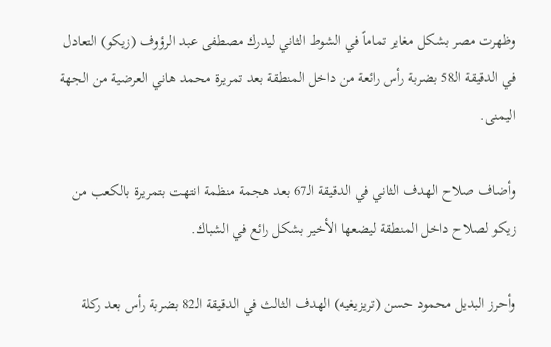وظهرت مصر بشكل مغاير تماماً في الشوط الثاني ليدرك مصطفى عبد الرؤوف (زيكو) التعادل في الدقيقة الـ58 بضربة رأس رائعة من داخل المنطقة بعد تمريرة محمد هاني العرضية من الجهة اليمنى.

وأضاف صلاح الهدف الثاني في الدقيقة الـ67 بعد هجمة منظمة انتهت بتمريرة بالكعب من زيكو لصلاح داخل المنطقة ليضعها الأخير بشكل رائع في الشباك.

وأحرز البديل محمود حسن (تريزيغيه) الهدف الثالث في الدقيقة الـ82 بضربة رأس بعد ركلة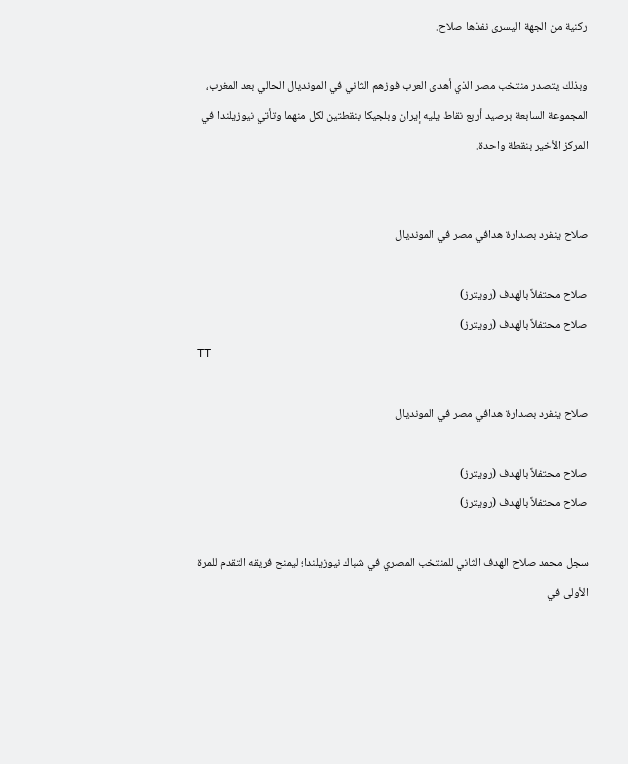ركنية من الجهة اليسرى نفذها صلاح.

وبذلك يتصدر منتخب مصر الذي أهدى العرب فوزهم الثاني في المونديال الحالي بعد المغرب، المجموعة السابعة برصيد أربع نقاط يليه إيران وبلجيكا بنقطتين لكل منهما وتأتي نيوزيلندا في المركز الأخير بنقطة واحدة.


صلاح ينفرد بصدارة هدافي مصر في المونديال

صلاح محتفلاً بالهدف (رويترز)
صلاح محتفلاً بالهدف (رويترز)
TT

صلاح ينفرد بصدارة هدافي مصر في المونديال

صلاح محتفلاً بالهدف (رويترز)
صلاح محتفلاً بالهدف (رويترز)

سجل محمد صلاح الهدف الثاني للمنتخب المصري في شباك نيوزيلندا؛ ليمنح فريقه التقدم للمرة الأولى في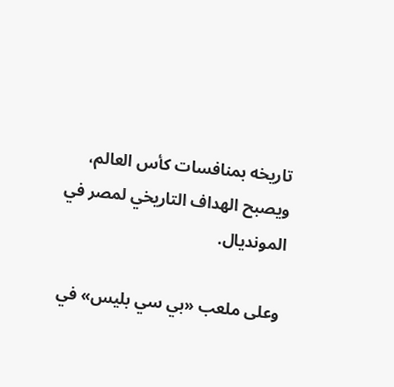تاريخه بمنافسات كأس العالم، ويصبح الهداف التاريخي لمصر في المونديال.

وعلى ملعب «بي سي بليس» في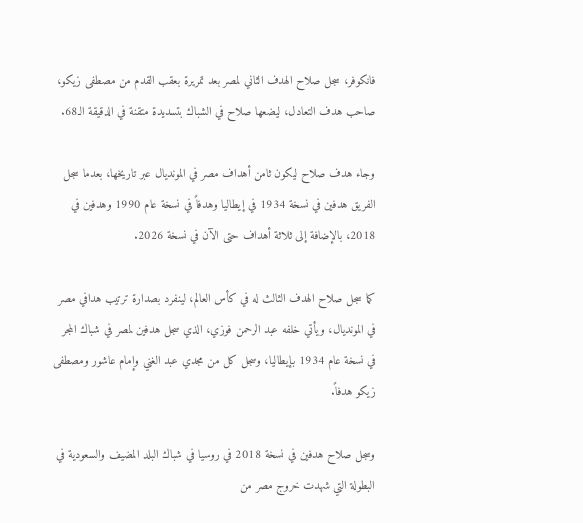فانكوفر، سجل صلاح الهدف الثاني لمصر بعد تمريرة بعقب القدم من مصطفى زيكو، صاحب هدف التعادل، ليضعها صلاح في الشباك بتسديدة متقنة في الدقيقة الـ68.

وجاء هدف صلاح ليكون ثامن أهداف مصر في المونديال عبر تاريخها، بعدما سجل الفريق هدفين في نسخة 1934 في إيطاليا وهدفاً في نسخة عام 1990 وهدفين في 2018، بالإضافة إلى ثلاثة أهداف حتى الآن في نسخة 2026.

كما سجل صلاح الهدف الثالث له في كأس العالم، لينفرد بصدارة ترتيب هدافي مصر في المونديال، ويأتي خلفه عبد الرحمن فوزي، الذي سجل هدفين لمصر في شباك المجر في نسخة عام 1934 بإيطاليا، وسجل كل من مجدي عبد الغني وإمام عاشور ومصطفى زيكو هدفاً.

وسجل صلاح هدفين في نسخة 2018 في روسيا في شباك البلد المضيف والسعودية في البطولة التي شهدت خروج مصر من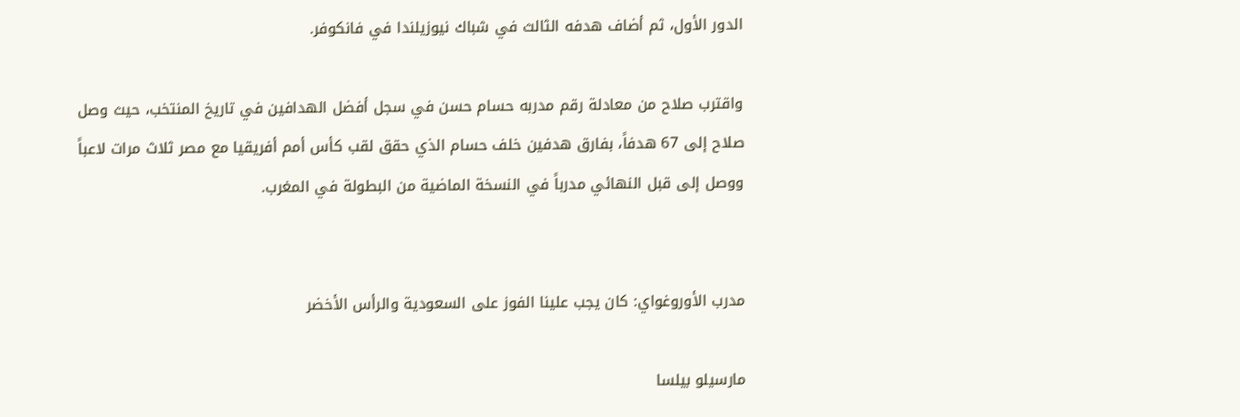الدور الأول، ثم أضاف هدفه الثالث في شباك نيوزيلندا في فانكوفر.

واقترب صلاح من معادلة رقم مدربه حسام حسن في سجل أفضل الهدافين في تاريخ المنتخب، حيث وصل صلاح إلى 67 هدفاً، بفارق هدفين خلف حسام الذي حقق لقب كأس أمم أفريقيا مع مصر ثلاث مرات لاعباً ووصل إلى قبل النهائي مدرباً في النسخة الماضية من البطولة في المغرب.


مدرب الأوروغواي: كان يجب علينا الفوز على السعودية والرأس الأخضر

مارسيلو بيلسا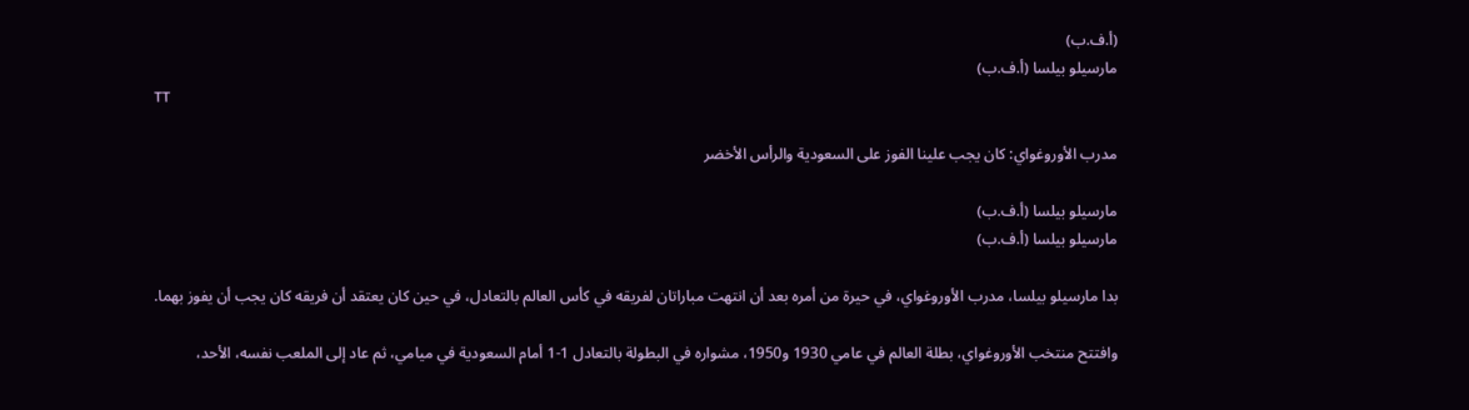(أ.ف.ب)
مارسيلو بيلسا (أ.ف.ب)
TT

مدرب الأوروغواي: كان يجب علينا الفوز على السعودية والرأس الأخضر

مارسيلو بيلسا (أ.ف.ب)
مارسيلو بيلسا (أ.ف.ب)

بدا مارسيلو بيلسا، مدرب الأوروغواي، في حيرة من أمره بعد أن انتهت مباراتان لفريقه في كأس العالم بالتعادل، في حين كان يعتقد أن فريقه كان يجب أن يفوز بهما.

وافتتح منتخب الأوروغواي، بطلة العالم في عامي 1930 و1950، مشواره في البطولة بالتعادل 1-1 أمام السعودية في ميامي، ثم عاد إلى الملعب نفسه، الأحد،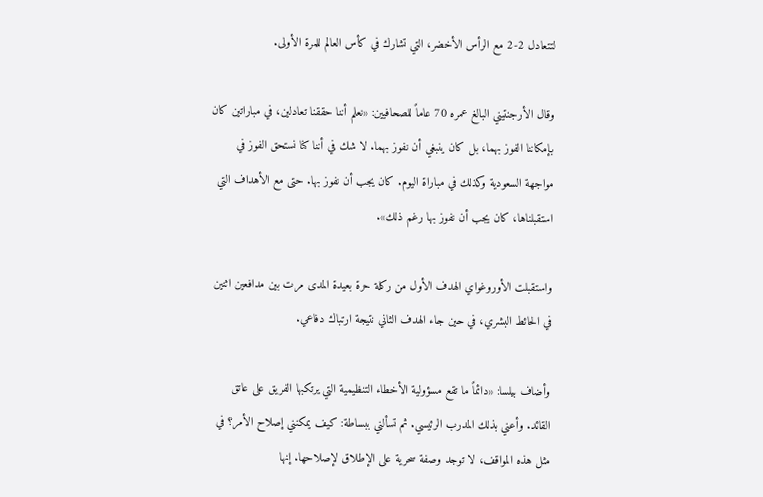لتتعادل 2-2 مع الرأس الأخضر، التي تشارك في كأس العالم للمرة الأولى.

وقال الأرجنتيني البالغ عمره 70 عاماً للصحافيين: «نعلم أننا حققنا تعادلين، في مباراتين كان بإمكاننا الفوز بهما، بل كان ينبغي أن نفوز بهما. لا شك في أننا كنا نستحق الفوز في مواجهة السعودية وكذلك في مباراة اليوم. كان يجب أن نفوز بها. حتى مع الأهداف التي استقبلناها، كان يجب أن نفوز بها رغم ذلك».

واستقبلت الأوروغواي الهدف الأول من ركلة حرة بعيدة المدى مرت بين مدافعين اثنين في الحائط البشري، في حين جاء الهدف الثاني نتيجة ارتباك دفاعي.

وأضاف بيلسا: «دائماً ما تقع مسؤولية الأخطاء التنظيمية التي يرتكبها الفريق على عاتق القائد. وأعني بذلك المدرب الرئيسي. ثم تسألني ببساطة: كيف يمكنني إصلاح الأمر؟ في مثل هذه المواقف، لا توجد وصفة سحرية على الإطلاق لإصلاحها. إنها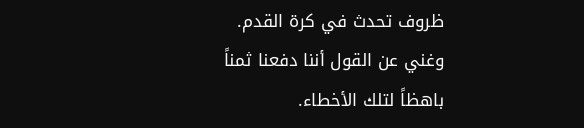ظروف تحدث في كرة القدم. وغني عن القول أننا دفعنا ثمناً باهظاً لتلك الأخطاء.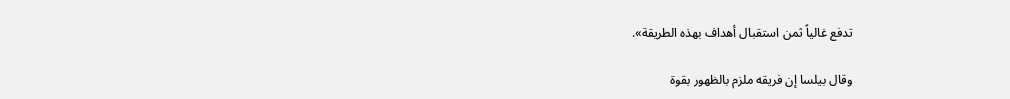تدفع غالياً ثمن استقبال أهداف بهذه الطريقة».

وقال بيلسا إن فريقه ملزم بالظهور بقوة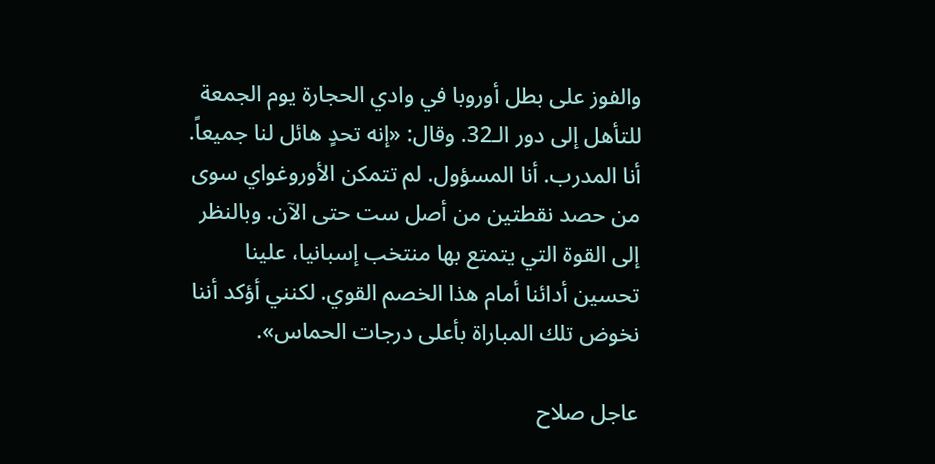والفوز على بطل أوروبا في وادي الحجارة يوم الجمعة للتأهل إلى دور الـ32. وقال: «إنه تحدٍ هائل لنا جميعاً. أنا المدرب. أنا المسؤول. لم تتمكن الأوروغواي سوى من حصد نقطتين من أصل ست حتى الآن. وبالنظر إلى القوة التي يتمتع بها منتخب إسبانيا، علينا تحسين أدائنا أمام هذا الخصم القوي. لكنني أؤكد أننا نخوض تلك المباراة بأعلى درجات الحماس».

عاجل صلاح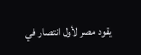يقود مصر لأول انتصار في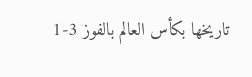تاريخها بكأس العالم بالفوز 3-1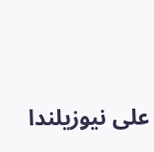على نيوزيلندا